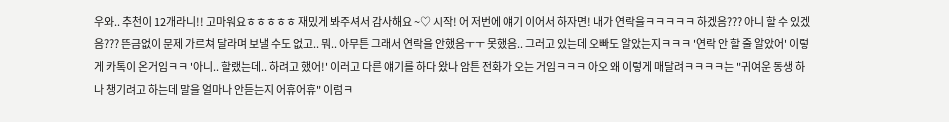우와.. 추천이 12개라니!! 고마워요ㅎㅎㅎㅎㅎ 재밌게 봐주셔서 감사해요 ~♡ 시작! 어 저번에 얘기 이어서 하자면! 내가 연락을ㅋㅋㅋㅋㅋ 하겠음??? 아니 할 수 있겠음??? 뜬금없이 문제 가르쳐 달라며 보낼 수도 없고.. 뭐.. 아무튼 그래서 연락을 안했음ㅜㅜ 못했음.. 그러고 있는데 오빠도 알았는지ㅋㅋㅋ '연락 안 할 줄 알았어' 이렇게 카톡이 온거임ㅋㅋ '아니.. 할랬는데.. 하려고 했어!' 이러고 다른 얘기를 하다 왔나 암튼 전화가 오는 거임ㅋㅋㅋ 아오 왜 이렇게 매달려ㅋㅋㅋㅋ는 "귀여운 동생 하나 챙기려고 하는데 말을 얼마나 안듣는지 어휴어휴" 이럼ㅋ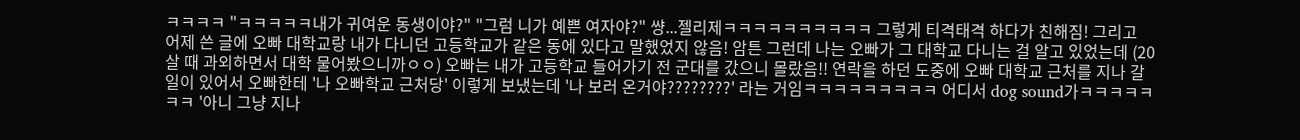ㅋㅋㅋㅋ "ㅋㅋㅋㅋㅋ내가 귀여운 동생이야?" "그럼 니가 예쁜 여자야?" 썅...젤리제ㅋㅋㅋㅋㅋㅋㅋㅋㅋㅋ 그렇게 티격태격 하다가 친해짐! 그리고 어제 쓴 글에 오빠 대학교랑 내가 다니던 고등학교가 같은 동에 있다고 말했었지 않음! 암튼 그런데 나는 오빠가 그 대학교 다니는 걸 알고 있었는데 (20살 때 과외하면서 대학 물어봤으니까ㅇㅇ) 오빠는 내가 고등학교 들어가기 전 군대를 갔으니 몰랐음!! 연락을 하던 도중에 오빠 대학교 근처를 지나 갈 일이 있어서 오빠한테 '나 오빠학교 근처당' 이렇게 보냈는데 '나 보러 온거야????????' 라는 거임ㅋㅋㅋㅋㅋㅋㅋㅋㅋ 어디서 dog sound가ㅋㅋㅋㅋㅋㅋㅋ '아니 그냥 지나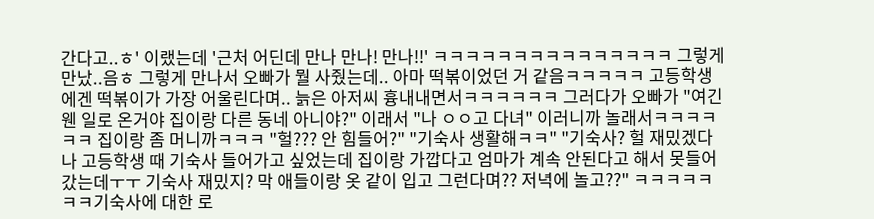간다고..ㅎ' 이랬는데 '근처 어딘데 만나 만나! 만나!!' ㅋㅋㅋㅋㅋㅋㅋㅋㅋㅋㅋㅋㅋㅋㅋ 그렇게 만났..음ㅎ 그렇게 만나서 오빠가 뭘 사줬는데.. 아마 떡볶이었던 거 같음ㅋㅋㅋㅋㅋ 고등학생에겐 떡볶이가 가장 어울린다며.. 늙은 아저씨 흉내내면서ㅋㅋㅋㅋㅋㅋ 그러다가 오빠가 "여긴 웬 일로 온거야 집이랑 다른 동네 아니야?" 이래서 "나 ㅇㅇ고 다녀" 이러니까 놀래서ㅋㅋㅋㅋㅋㅋ 집이랑 좀 머니까ㅋㅋㅋ "헐??? 안 힘들어?" "기숙사 생활해ㅋㅋ" "기숙사? 헐 재밌겠다 나 고등학생 때 기숙사 들어가고 싶었는데 집이랑 가깝다고 엄마가 계속 안된다고 해서 못들어갔는데ㅜㅜ 기숙사 재밌지? 막 애들이랑 옷 같이 입고 그런다며?? 저녁에 놀고??" ㅋㅋㅋㅋㅋㅋㅋ기숙사에 대한 로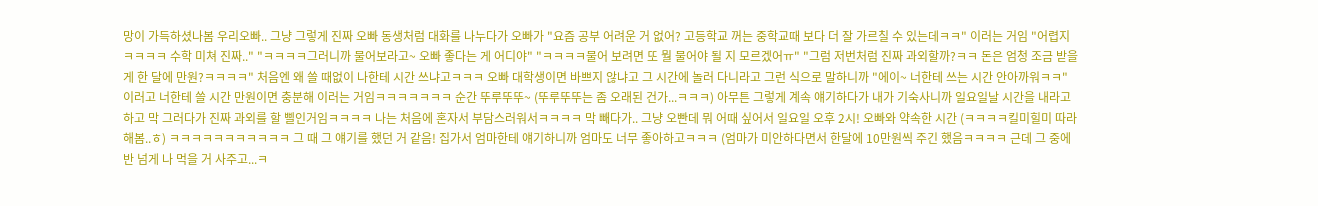망이 가득하셨나봄 우리오빠.. 그냥 그렇게 진짜 오빠 동생처럼 대화를 나누다가 오빠가 "요즘 공부 어려운 거 없어? 고등학교 꺼는 중학교때 보다 더 잘 가르칠 수 있는데ㅋㅋ" 이러는 거임 "어렵지ㅋㅋㅋㅋ 수학 미쳐 진짜.." "ㅋㅋㅋㅋ그러니까 물어보라고~ 오빠 좋다는 게 어디야" "ㅋㅋㅋㅋ물어 보려면 또 뭘 물어야 될 지 모르겠어ㅠ" "그럼 저번처럼 진짜 과외할까?ㅋㅋ 돈은 엄청 조금 받을게 한 달에 만원?ㅋㅋㅋㅋ" 처음엔 왜 쓸 때없이 나한테 시간 쓰냐고ㅋㅋㅋ 오빠 대학생이면 바쁘지 않냐고 그 시간에 놀러 다니라고 그런 식으로 말하니까 "에이~ 너한테 쓰는 시간 안아까워ㅋㅋ" 이러고 너한테 쓸 시간 만원이면 충분해 이러는 거임ㅋㅋㅋㅋㅋㅋㅋ 순간 뚜루뚜뚜~ (뚜루뚜뚜는 좀 오래된 건가...ㅋㅋㅋ) 아무튼 그렇게 계속 얘기하다가 내가 기숙사니까 일요일날 시간을 내라고 하고 막 그러다가 진짜 과외를 할 삘인거임ㅋㅋㅋㅋ 나는 처음에 혼자서 부담스러워서ㅋㅋㅋㅋ 막 빼다가.. 그냥 오빤데 뭐 어때 싶어서 일요일 오후 2시! 오빠와 약속한 시간 (ㅋㅋㅋㅋ킬미힐미 따라해봄..ㅎ) ㅋㅋㅋㅋㅋㅋㅋㅋㅋㅋㅋ 그 때 그 얘기를 했던 거 같음! 집가서 엄마한테 얘기하니까 엄마도 너무 좋아하고ㅋㅋㅋ (엄마가 미안하다면서 한달에 10만원씩 주긴 했음ㅋㅋㅋㅋ 근데 그 중에 반 넘게 나 먹을 거 사주고...ㅋ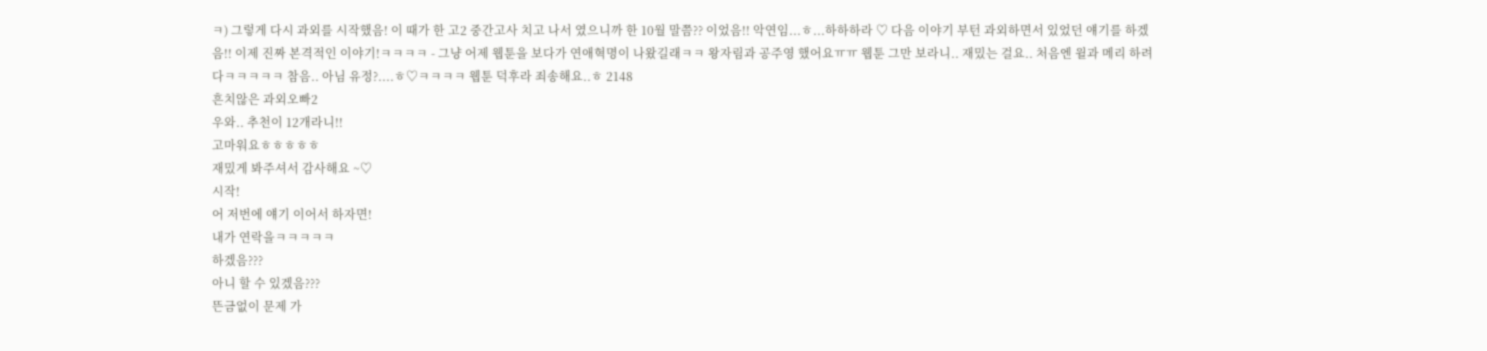ㅋ) 그렇게 다시 과외를 시작했음! 이 때가 한 고2 중간고사 치고 나서 였으니까 한 10월 말쯤?? 이었음!! 악연임...ㅎ...하하하라 ♡ 다음 이야기 부턴 과외하면서 있었던 얘기를 하겠음!! 이제 진짜 본격적인 이야기!ㅋㅋㅋㅋ - 그냥 어제 웹툰을 보다가 연애혁명이 나왔길래ㅋㅋ 왕자림과 공주영 했어요ㅠㅠ 웹툰 그만 보라니.. 재밌는 걸요.. 처음엔 윌과 메리 하려다ㅋㅋㅋㅋㅋ 참음.. 아님 유정?....ㅎ♡ㅋㅋㅋㅋ 웹툰 덕후라 죄송해요..ㅎ 2148
흔치않은 과외오빠2
우와.. 추천이 12개라니!!
고마워요ㅎㅎㅎㅎㅎ
재밌게 봐주셔서 감사해요 ~♡
시작!
어 저번에 얘기 이어서 하자면!
내가 연락을ㅋㅋㅋㅋㅋ
하겠음???
아니 할 수 있겠음???
뜬금없이 문제 가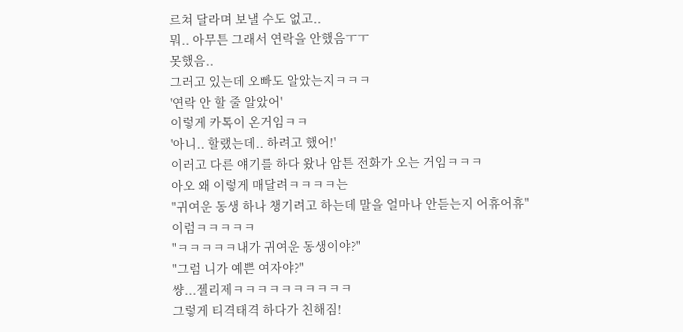르쳐 달라며 보낼 수도 없고..
뭐.. 아무튼 그래서 연락을 안했음ㅜㅜ
못했음..
그러고 있는데 오빠도 알았는지ㅋㅋㅋ
'연락 안 할 줄 알았어'
이렇게 카톡이 온거임ㅋㅋ
'아니.. 할랬는데.. 하려고 했어!'
이러고 다른 얘기를 하다 왔나 암튼 전화가 오는 거임ㅋㅋㅋ
아오 왜 이렇게 매달려ㅋㅋㅋㅋ는
"귀여운 동생 하나 챙기려고 하는데 말을 얼마나 안듣는지 어휴어휴"
이럼ㅋㅋㅋㅋㅋ
"ㅋㅋㅋㅋㅋ내가 귀여운 동생이야?"
"그럼 니가 예쁜 여자야?"
썅...젤리제ㅋㅋㅋㅋㅋㅋㅋㅋㅋㅋ
그렇게 티격태격 하다가 친해짐!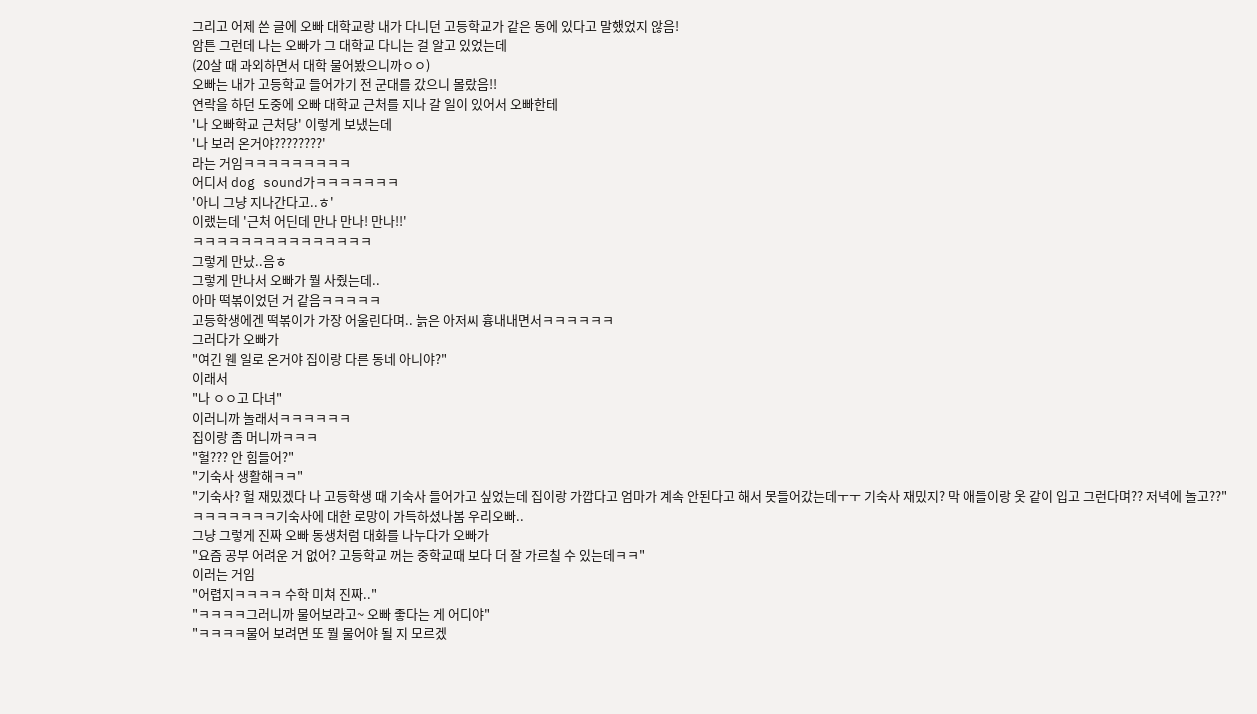그리고 어제 쓴 글에 오빠 대학교랑 내가 다니던 고등학교가 같은 동에 있다고 말했었지 않음!
암튼 그런데 나는 오빠가 그 대학교 다니는 걸 알고 있었는데
(20살 때 과외하면서 대학 물어봤으니까ㅇㅇ)
오빠는 내가 고등학교 들어가기 전 군대를 갔으니 몰랐음!!
연락을 하던 도중에 오빠 대학교 근처를 지나 갈 일이 있어서 오빠한테
'나 오빠학교 근처당' 이렇게 보냈는데
'나 보러 온거야????????'
라는 거임ㅋㅋㅋㅋㅋㅋㅋㅋㅋ
어디서 dog sound가ㅋㅋㅋㅋㅋㅋㅋ
'아니 그냥 지나간다고..ㅎ'
이랬는데 '근처 어딘데 만나 만나! 만나!!'
ㅋㅋㅋㅋㅋㅋㅋㅋㅋㅋㅋㅋㅋㅋㅋ
그렇게 만났..음ㅎ
그렇게 만나서 오빠가 뭘 사줬는데..
아마 떡볶이었던 거 같음ㅋㅋㅋㅋㅋ
고등학생에겐 떡볶이가 가장 어울린다며.. 늙은 아저씨 흉내내면서ㅋㅋㅋㅋㅋㅋ
그러다가 오빠가
"여긴 웬 일로 온거야 집이랑 다른 동네 아니야?"
이래서
"나 ㅇㅇ고 다녀"
이러니까 놀래서ㅋㅋㅋㅋㅋㅋ
집이랑 좀 머니까ㅋㅋㅋ
"헐??? 안 힘들어?"
"기숙사 생활해ㅋㅋ"
"기숙사? 헐 재밌겠다 나 고등학생 때 기숙사 들어가고 싶었는데 집이랑 가깝다고 엄마가 계속 안된다고 해서 못들어갔는데ㅜㅜ 기숙사 재밌지? 막 애들이랑 옷 같이 입고 그런다며?? 저녁에 놀고??"
ㅋㅋㅋㅋㅋㅋㅋ기숙사에 대한 로망이 가득하셨나봄 우리오빠..
그냥 그렇게 진짜 오빠 동생처럼 대화를 나누다가 오빠가
"요즘 공부 어려운 거 없어? 고등학교 꺼는 중학교때 보다 더 잘 가르칠 수 있는데ㅋㅋ"
이러는 거임
"어렵지ㅋㅋㅋㅋ 수학 미쳐 진짜.."
"ㅋㅋㅋㅋ그러니까 물어보라고~ 오빠 좋다는 게 어디야"
"ㅋㅋㅋㅋ물어 보려면 또 뭘 물어야 될 지 모르겠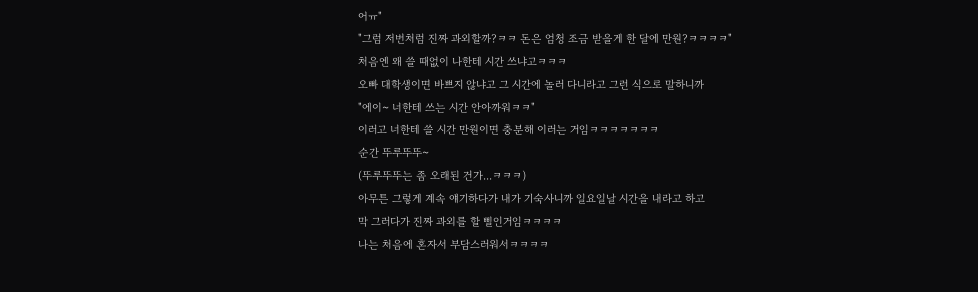어ㅠ"
"그럼 저번처럼 진짜 과외할까?ㅋㅋ 돈은 엄청 조금 받을게 한 달에 만원?ㅋㅋㅋㅋ"
처음엔 왜 쓸 때없이 나한테 시간 쓰냐고ㅋㅋㅋ
오빠 대학생이면 바쁘지 않냐고 그 시간에 놀러 다니라고 그런 식으로 말하니까
"에이~ 너한테 쓰는 시간 안아까워ㅋㅋ"
이러고 너한테 쓸 시간 만원이면 충분해 이러는 거임ㅋㅋㅋㅋㅋㅋㅋ
순간 뚜루뚜뚜~
(뚜루뚜뚜는 좀 오래된 건가...ㅋㅋㅋ)
아무튼 그렇게 계속 얘기하다가 내가 기숙사니까 일요일날 시간을 내라고 하고
막 그러다가 진짜 과외를 할 삘인거임ㅋㅋㅋㅋ
나는 처음에 혼자서 부담스러워서ㅋㅋㅋㅋ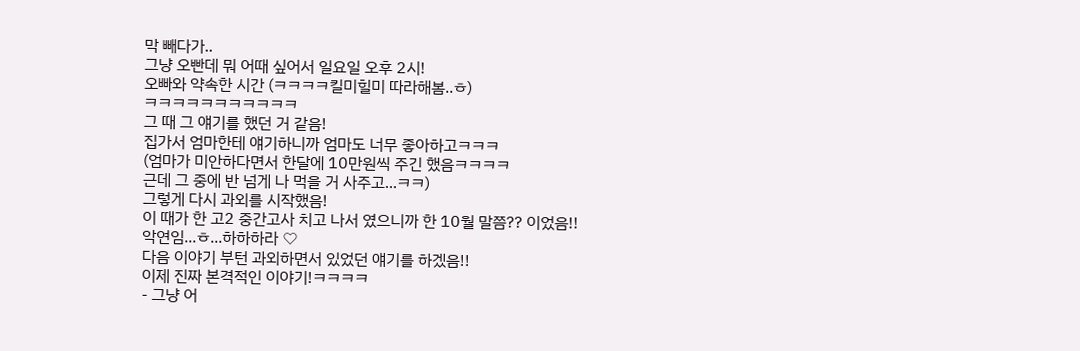막 빼다가..
그냥 오빤데 뭐 어때 싶어서 일요일 오후 2시!
오빠와 약속한 시간 (ㅋㅋㅋㅋ킬미힐미 따라해봄..ㅎ)
ㅋㅋㅋㅋㅋㅋㅋㅋㅋㅋㅋ
그 때 그 얘기를 했던 거 같음!
집가서 엄마한테 얘기하니까 엄마도 너무 좋아하고ㅋㅋㅋ
(엄마가 미안하다면서 한달에 10만원씩 주긴 했음ㅋㅋㅋㅋ
근데 그 중에 반 넘게 나 먹을 거 사주고...ㅋㅋ)
그렇게 다시 과외를 시작했음!
이 때가 한 고2 중간고사 치고 나서 였으니까 한 10월 말쯤?? 이었음!!
악연임...ㅎ...하하하라 ♡
다음 이야기 부턴 과외하면서 있었던 얘기를 하겠음!!
이제 진짜 본격적인 이야기!ㅋㅋㅋㅋ
- 그냥 어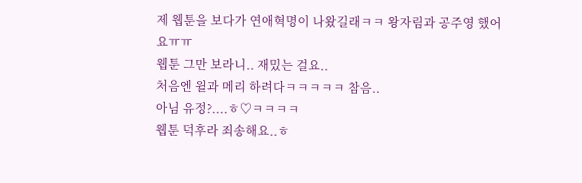제 웹툰을 보다가 연애혁명이 나왔길래ㅋㅋ 왕자림과 공주영 했어요ㅠㅠ
웹툰 그만 보라니.. 재밌는 걸요..
처음엔 윌과 메리 하려다ㅋㅋㅋㅋㅋ 참음..
아님 유정?....ㅎ♡ㅋㅋㅋㅋ
웹툰 덕후라 죄송해요..ㅎ